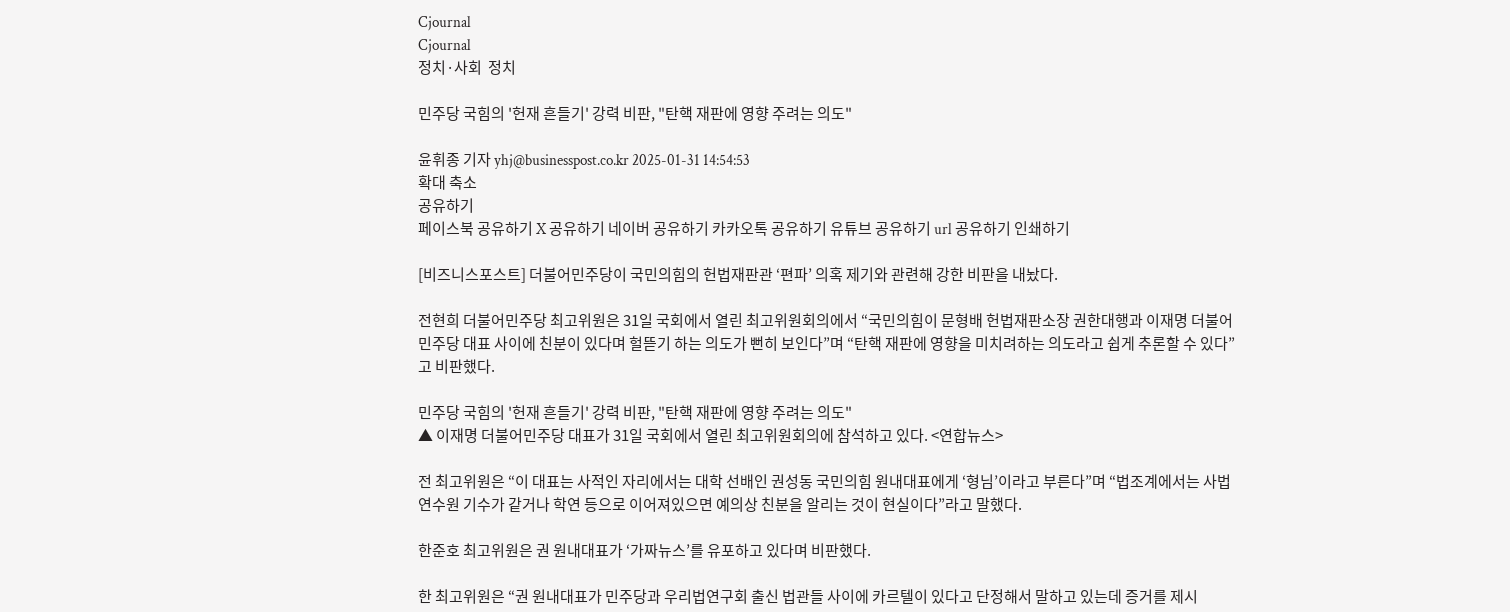Cjournal
Cjournal
정치·사회  정치

민주당 국힘의 '헌재 흔들기' 강력 비판, "탄핵 재판에 영향 주려는 의도"

윤휘종 기자 yhj@businesspost.co.kr 2025-01-31 14:54:53
확대 축소
공유하기
페이스북 공유하기 X 공유하기 네이버 공유하기 카카오톡 공유하기 유튜브 공유하기 url 공유하기 인쇄하기

[비즈니스포스트] 더불어민주당이 국민의힘의 헌법재판관 ‘편파’ 의혹 제기와 관련해 강한 비판을 내놨다.

전현희 더불어민주당 최고위원은 31일 국회에서 열린 최고위원회의에서 “국민의힘이 문형배 헌법재판소장 권한대행과 이재명 더불어민주당 대표 사이에 친분이 있다며 헐뜯기 하는 의도가 뻔히 보인다”며 “탄핵 재판에 영향을 미치려하는 의도라고 쉽게 추론할 수 있다”고 비판했다.

민주당 국힘의 '헌재 흔들기' 강력 비판, "탄핵 재판에 영향 주려는 의도"
▲ 이재명 더불어민주당 대표가 31일 국회에서 열린 최고위원회의에 참석하고 있다. <연합뉴스>

전 최고위원은 “이 대표는 사적인 자리에서는 대학 선배인 권성동 국민의힘 원내대표에게 ‘형님’이라고 부른다”며 “법조계에서는 사법연수원 기수가 같거나 학연 등으로 이어져있으면 예의상 친분을 알리는 것이 현실이다”라고 말했다.

한준호 최고위원은 권 원내대표가 ‘가짜뉴스’를 유포하고 있다며 비판했다.

한 최고위원은 “권 원내대표가 민주당과 우리법연구회 출신 법관들 사이에 카르텔이 있다고 단정해서 말하고 있는데 증거를 제시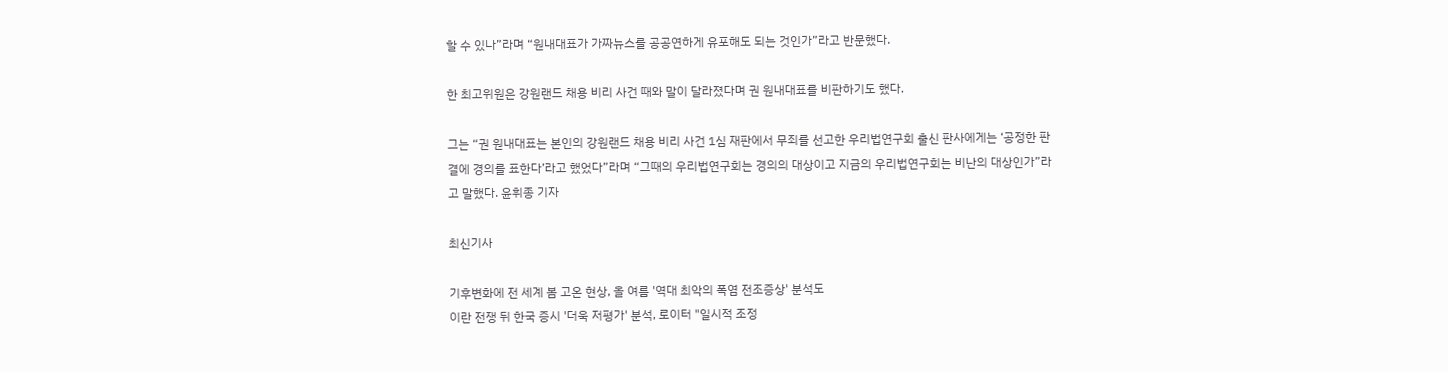할 수 있나”라며 “원내대표가 가짜뉴스를 공공연하게 유포해도 되는 것인가”라고 반문했다.

한 최고위원은 강원랜드 채용 비리 사건 때와 말이 달라졌다며 권 원내대표를 비판하기도 했다.

그는 “권 원내대표는 본인의 강원랜드 채용 비리 사건 1심 재판에서 무죄를 선고한 우리법연구회 출신 판사에게는 ‘공정한 판결에 경의를 표한다’라고 했었다”라며 “그때의 우리법연구회는 경의의 대상이고 지금의 우리법연구회는 비난의 대상인가”라고 말했다. 윤휘종 기자

최신기사

기후변화에 전 세계 봄 고온 현상, 올 여름 '역대 최악의 폭염 전조증상' 분석도
이란 전쟁 뒤 한국 증시 '더욱 저평가' 분석, 로이터 "일시적 조정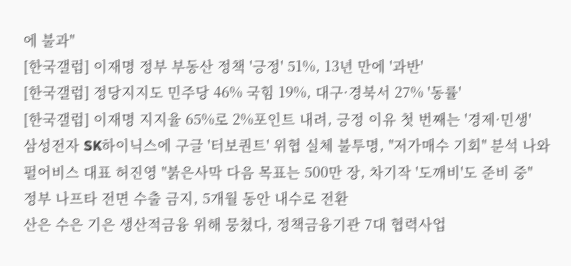에 불과"
[한국갤럽] 이재명 정부 부동산 정책 '긍정' 51%, 13년 만에 '과반'
[한국갤럽] 정당지지도 민주당 46% 국힘 19%, 대구·경북서 27% '동률'
[한국갤럽] 이재명 지지율 65%로 2%포인트 내려, 긍정 이유 첫 번째는 '경제·민생'
삼성전자 SK하이닉스에 구글 '터보퀀트' 위협 실체 불투명, "저가매수 기회" 분석 나와
펄어비스 대표 허진영 "붉은사막 다음 목표는 500만 장, 차기작 '도깨비'도 준비 중"
정부 나프타 전면 수출 금지, 5개월 동안 내수로 전환
산은 수은 기은 생산적금융 위해 뭉쳤다, 정책금융기관 7대 협력사업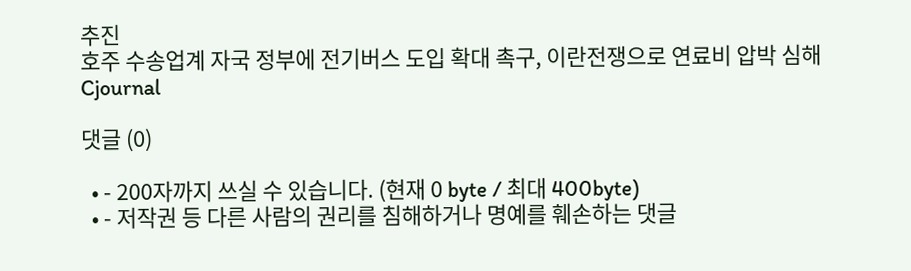추진
호주 수송업계 자국 정부에 전기버스 도입 확대 촉구, 이란전쟁으로 연료비 압박 심해
Cjournal

댓글 (0)

  • - 200자까지 쓰실 수 있습니다. (현재 0 byte / 최대 400byte)
  • - 저작권 등 다른 사람의 권리를 침해하거나 명예를 훼손하는 댓글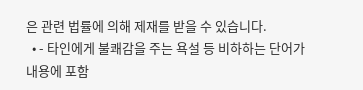은 관련 법률에 의해 제재를 받을 수 있습니다.
  • - 타인에게 불쾌감을 주는 욕설 등 비하하는 단어가 내용에 포함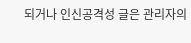되거나 인신공격성 글은 관리자의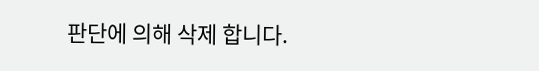판단에 의해 삭제 합니다.